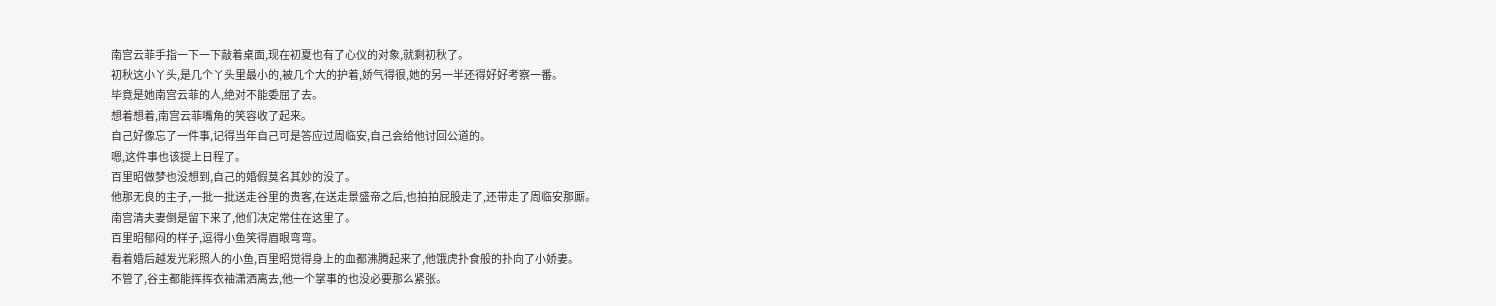南宫云菲手指一下一下敲着桌面,现在初夏也有了心仪的对象,就剩初秋了。
初秋这小丫头,是几个丫头里最小的,被几个大的护着,娇气得很,她的另一半还得好好考察一番。
毕竟是她南宫云菲的人,绝对不能委屈了去。
想着想着,南宫云菲嘴角的笑容收了起来。
自己好像忘了一件事,记得当年自己可是答应过周临安,自己会给他讨回公道的。
嗯,这件事也该提上日程了。
百里昭做梦也没想到,自己的婚假莫名其妙的没了。
他那无良的主子,一批一批送走谷里的贵客,在送走景盛帝之后,也拍拍屁股走了,还带走了周临安那厮。
南宫清夫妻倒是留下来了,他们决定常住在这里了。
百里昭郁闷的样子,逗得小鱼笑得眉眼弯弯。
看着婚后越发光彩照人的小鱼,百里昭觉得身上的血都沸腾起来了,他饿虎扑食般的扑向了小娇妻。
不管了,谷主都能挥挥衣袖潇洒离去,他一个掌事的也没必要那么紧张。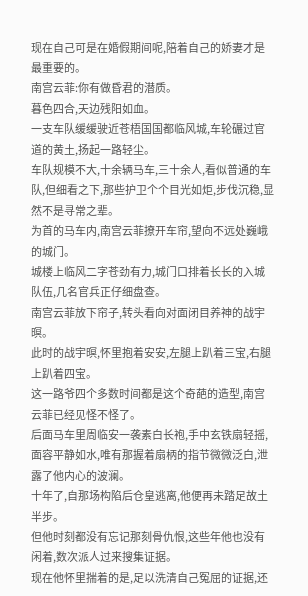现在自己可是在婚假期间呢,陪着自己的娇妻才是最重要的。
南宫云菲:你有做昏君的潜质。
暮色四合,天边残阳如血。
一支车队缓缓驶近苍梧国国都临风城,车轮碾过官道的黄土,扬起一路轻尘。
车队规模不大,十余辆马车,三十余人,看似普通的车队,但细看之下,那些护卫个个目光如炬,步伐沉稳,显然不是寻常之辈。
为首的马车内,南宫云菲撩开车帘,望向不远处巍峨的城门。
城楼上临风二字苍劲有力,城门口排着长长的入城队伍,几名官兵正仔细盘查。
南宫云菲放下帘子,转头看向对面闭目养神的战宇暝。
此时的战宇暝,怀里抱着安安,左腿上趴着三宝,右腿上趴着四宝。
这一路爷四个多数时间都是这个奇葩的造型,南宫云菲已经见怪不怪了。
后面马车里周临安一袭素白长袍,手中玄铁扇轻摇,面容平静如水,唯有那握着扇柄的指节微微泛白,泄露了他内心的波澜。
十年了,自那场构陷后仓皇逃离,他便再未踏足故土半步。
但他时刻都没有忘记那刻骨仇恨,这些年他也没有闲着,数次派人过来搜集证据。
现在他怀里揣着的是,足以洗清自己冤屈的证据,还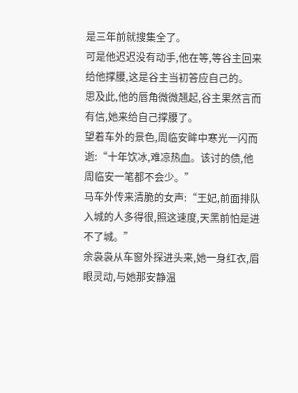是三年前就搜集全了。
可是他迟迟没有动手,他在等,等谷主回来给他撑腰,这是谷主当初答应自己的。
思及此,他的唇角微微翘起,谷主果然言而有信,她来给自己撑腰了。
望着车外的景色,周临安眸中寒光一闪而逝:“十年饮冰,难凉热血。该讨的债,他周临安一笔都不会少。”
马车外传来清脆的女声:“王妃,前面排队入城的人多得很,照这速度,天黑前怕是进不了城。”
余袅袅从车窗外探进头来,她一身红衣,眉眼灵动,与她那安静温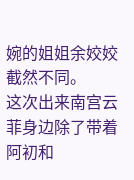婉的姐姐余姣姣截然不同。
这次出来南宫云菲身边除了带着阿初和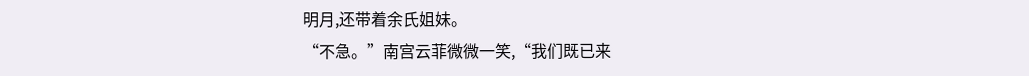明月,还带着余氏姐妹。
“不急。”南宫云菲微微一笑,“我们既已来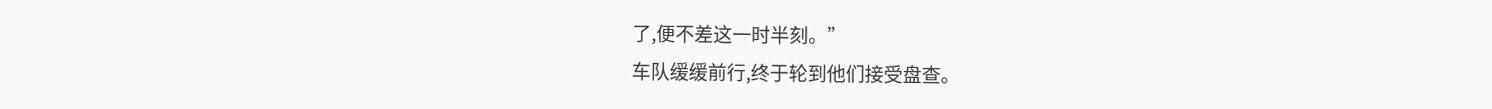了,便不差这一时半刻。”
车队缓缓前行,终于轮到他们接受盘查。